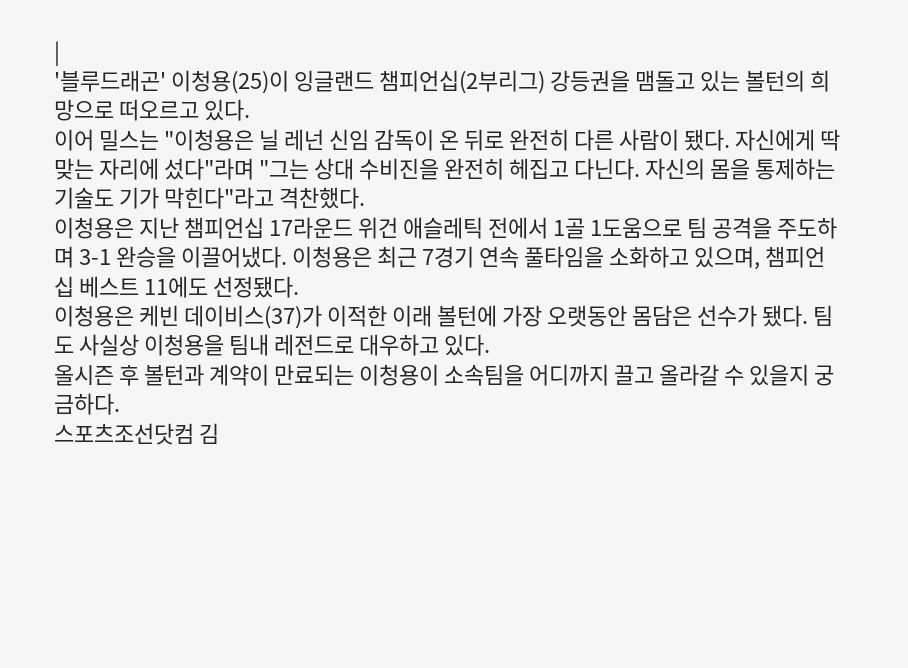|
'블루드래곤' 이청용(25)이 잉글랜드 챔피언십(2부리그) 강등권을 맴돌고 있는 볼턴의 희망으로 떠오르고 있다.
이어 밀스는 "이청용은 닐 레넌 신임 감독이 온 뒤로 완전히 다른 사람이 됐다. 자신에게 딱 맞는 자리에 섰다"라며 "그는 상대 수비진을 완전히 헤집고 다닌다. 자신의 몸을 통제하는 기술도 기가 막힌다"라고 격찬했다.
이청용은 지난 챔피언십 17라운드 위건 애슬레틱 전에서 1골 1도움으로 팀 공격을 주도하며 3-1 완승을 이끌어냈다. 이청용은 최근 7경기 연속 풀타임을 소화하고 있으며, 챔피언십 베스트 11에도 선정됐다.
이청용은 케빈 데이비스(37)가 이적한 이래 볼턴에 가장 오랫동안 몸담은 선수가 됐다. 팀도 사실상 이청용을 팀내 레전드로 대우하고 있다.
올시즌 후 볼턴과 계약이 만료되는 이청용이 소속팀을 어디까지 끌고 올라갈 수 있을지 궁금하다.
스포츠조선닷컴 김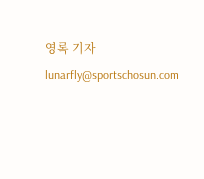영록 기자 lunarfly@sportschosun.com